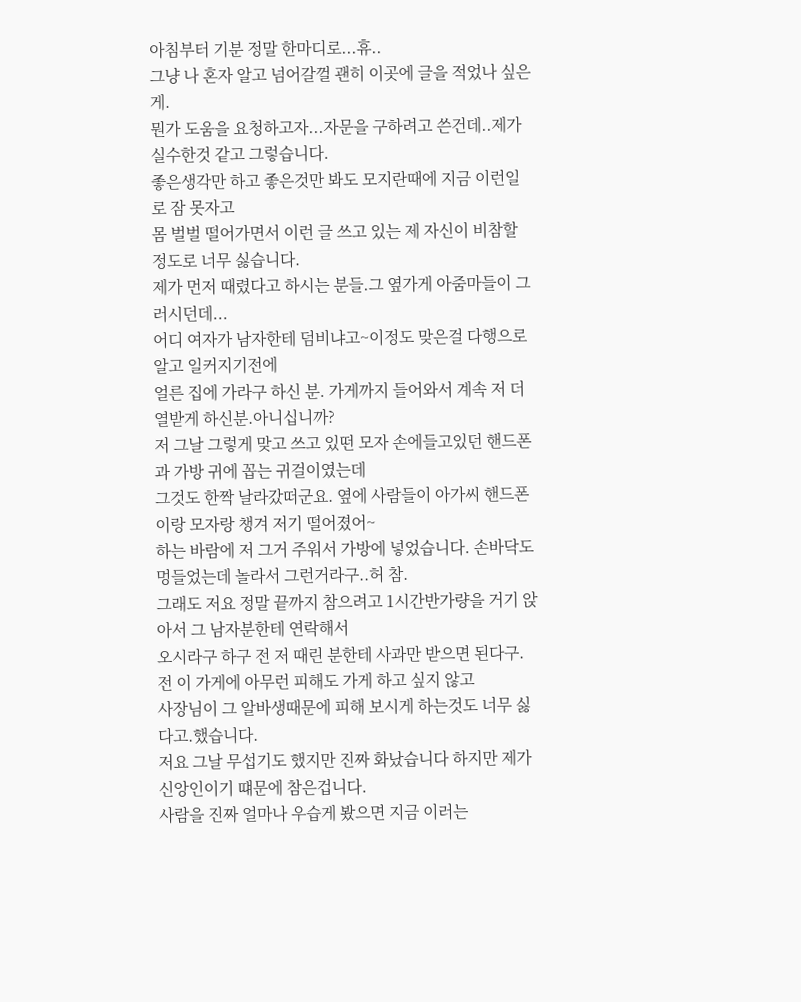아침부터 기분 정말 한마디로...휴..
그냥 나 혼자 알고 넘어갈껄 괜히 이곳에 글을 적었나 싶은게.
뭔가 도움을 요청하고자...자문을 구하려고 쓴건데..제가 실수한것 같고 그렇습니다.
좋은생각만 하고 좋은것만 봐도 모지란때에 지금 이런일로 잠 못자고
몸 벌벌 떨어가면서 이런 글 쓰고 있는 제 자신이 비참할 정도로 너무 싫습니다.
제가 먼저 때렸다고 하시는 분들.그 옆가게 아줌마들이 그러시던데...
어디 여자가 남자한테 덤비냐고~이정도 맞은걸 다행으로 알고 일커지기전에
얼른 집에 가라구 하신 분. 가게까지 들어와서 계속 저 더 열받게 하신분.아니십니까?
저 그날 그렇게 맞고 쓰고 있떤 모자 손에들고있던 핸드폰과 가방 귀에 꼽는 귀걸이였는데
그것도 한짝 날라갔떠군요. 옆에 사람들이 아가씨 핸드폰이랑 모자랑 챙겨 저기 떨어졌어~
하는 바람에 저 그거 주워서 가방에 넣었습니다. 손바닥도 멍들었는데 놀라서 그런거라구..허 참.
그래도 저요 정말 끝까지 참으려고 1시간반가량을 거기 앉아서 그 남자분한테 연락해서
오시라구 하구 전 저 때린 분한테 사과만 받으면 된다구.
전 이 가게에 아무런 피해도 가게 하고 싶지 않고
사장님이 그 알바생때문에 피해 보시게 하는것도 너무 싫다고.했습니다.
저요 그날 무섭기도 했지만 진짜 화났습니다 하지만 제가 신앙인이기 떄문에 참은겁니다.
사람을 진짜 얼마나 우습게 봤으면 지금 이러는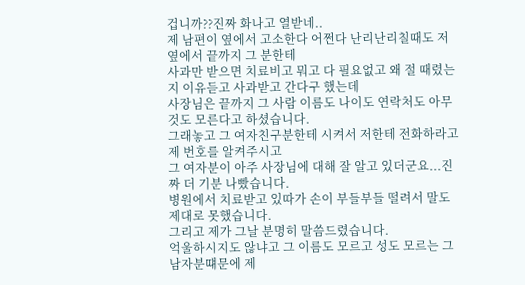겁니까??진짜 화나고 열받네..
제 남편이 옆에서 고소한다 어쩐다 난리난리칠때도 저 옆에서 끝까지 그 분한테
사과만 받으면 치료비고 뭐고 다 필요없고 왜 절 때렸는지 이유듣고 사과받고 간다구 했는데
사장님은 끝까지 그 사람 이름도 나이도 연락처도 아무것도 모른다고 하셨습니다.
그래놓고 그 여자친구분한테 시켜서 저한테 전화하라고 제 번호를 알켜주시고
그 여자분이 아주 사장님에 대해 잘 알고 있더군요...진짜 더 기분 나빴습니다.
병원에서 치료받고 있따가 손이 부들부들 떨려서 말도 제대로 못했습니다.
그리고 제가 그날 분명히 말씀드렸습니다.
억울하시지도 않냐고 그 이름도 모르고 성도 모르는 그 남자분떄문에 제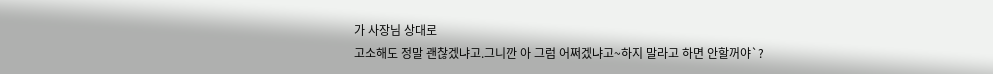가 사장님 상대로
고소해도 정말 괜찮겠냐고.그니깐 아 그럼 어쩌겠냐고~하지 말라고 하면 안할꺼야`?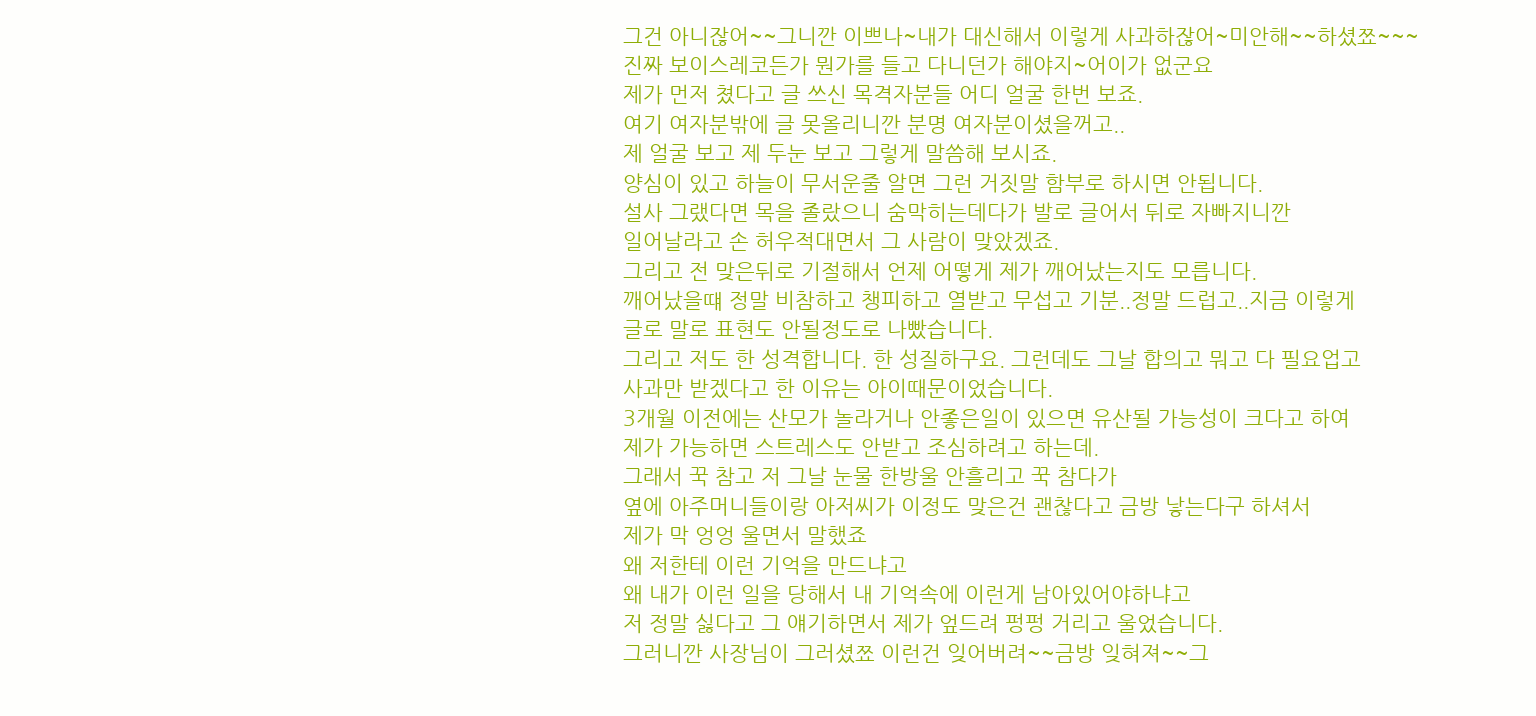그건 아니잖어~~그니깐 이쁘나~내가 대신해서 이렇게 사과하잖어~미안해~~하셨쬬~~~
진짜 보이스레코든가 뭔가를 들고 다니던가 해야지~어이가 없군요
제가 먼저 쳤다고 글 쓰신 목격자분들 어디 얼굴 한번 보죠.
여기 여자분밖에 글 못올리니깐 분명 여자분이셨을꺼고..
제 얼굴 보고 제 두눈 보고 그렇게 말씀해 보시죠.
양심이 있고 하늘이 무서운줄 알면 그런 거짓말 함부로 하시면 안됩니다.
설사 그랬다면 목을 졸랐으니 숨막히는데다가 발로 글어서 뒤로 자빠지니깐
일어날라고 손 허우적대면서 그 사람이 맞았겠죠.
그리고 전 맞은뒤로 기절해서 언제 어떻게 제가 깨어났는지도 모릅니다.
깨어났을떄 정말 비참하고 챙피하고 열받고 무섭고 기분..정말 드럽고..지금 이렇게
글로 말로 표현도 안될정도로 나빴습니다.
그리고 저도 한 성격합니다. 한 성질하구요. 그런데도 그날 합의고 뭐고 다 필요업고
사과만 받겠다고 한 이유는 아이때문이었습니다.
3개월 이전에는 산모가 놀라거나 안좋은일이 있으면 유산될 가능성이 크다고 하여
제가 가능하면 스트레스도 안받고 조심하려고 하는데.
그래서 꾹 참고 저 그날 눈물 한방울 안흘리고 꾹 참다가
옆에 아주머니들이랑 아저씨가 이정도 맞은건 괜찮다고 금방 낳는다구 하셔서
제가 막 엉엉 울면서 말했죠
왜 저한테 이런 기억을 만드냐고
왜 내가 이런 일을 당해서 내 기억속에 이런게 남아있어야하냐고
저 정말 싫다고 그 얘기하면서 제가 엎드려 펑펑 거리고 울었습니다.
그러니깐 사장님이 그러셨쬬 이런건 잊어버려~~금방 잊혀져~~그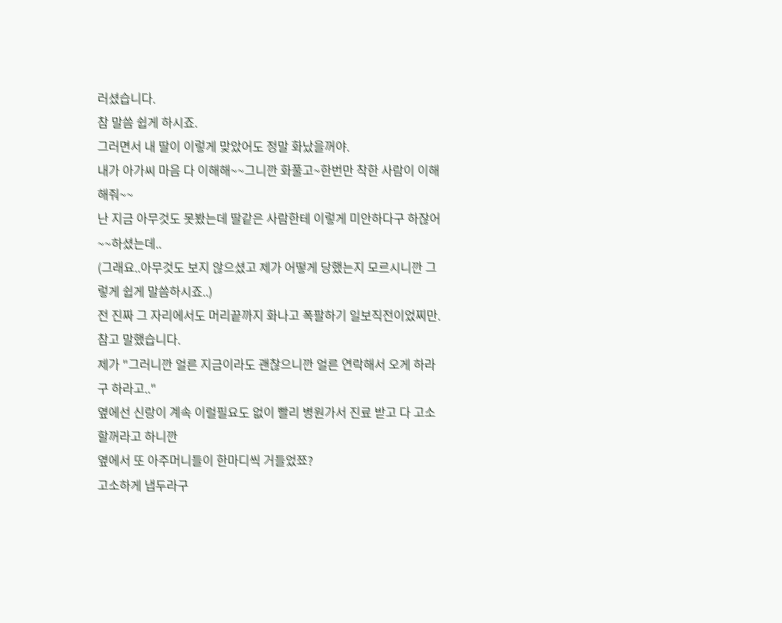러셨습니다.
참 말씀 쉽게 하시죠.
그러면서 내 딸이 이렇게 맞았어도 정말 화났을꺼야.
내가 아가씨 마음 다 이해해~~그니깐 화풀고~한번만 착한 사람이 이해해줘~~
난 지금 아무것도 못봤는데 딸같은 사람한테 이렇게 미안하다구 하잖어~~하셨는데..
(그래요..아무것도 보지 않으셨고 제가 어떻게 당했는지 모르시니깐 그렇게 쉽게 말씀하시죠..)
전 진짜 그 자리에서도 머리끝까지 화나고 폭팔하기 일보직전이었찌만.참고 말했습니다.
제가 "그러니깐 얼른 지금이라도 괜찮으니깐 얼른 연락해서 오게 하라구 하라고.."
옆에선 신랑이 계속 이럴필요도 없이 빨리 병원가서 진료 받고 다 고소할꺼라고 하니깐
옆에서 또 아주머니들이 한마디씩 거들었쬬?
고소하게 냅두라구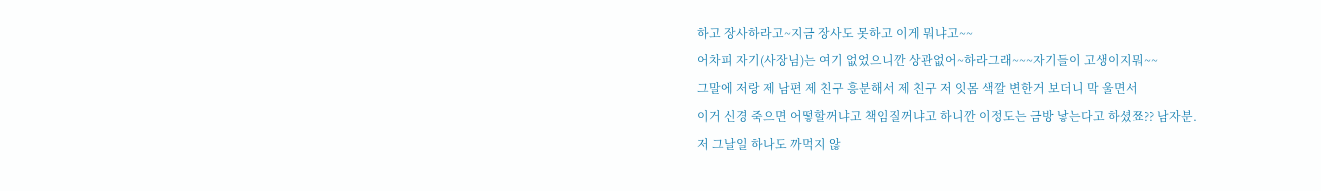하고 장사하라고~지금 장사도 못하고 이게 뭐냐고~~
어차피 자기(사장님)는 여기 없었으니깐 상관없어~하라그래~~~자기들이 고생이지뭐~~
그말에 저랑 제 남편 제 친구 흥분해서 제 친구 저 잇몸 색깔 변한거 보더니 막 울면서
이거 신경 죽으면 어떻할꺼냐고 책임질꺼냐고 하니깐 이정도는 금방 낳는다고 하셨쬬?? 남자분.
저 그날일 하나도 까먹지 않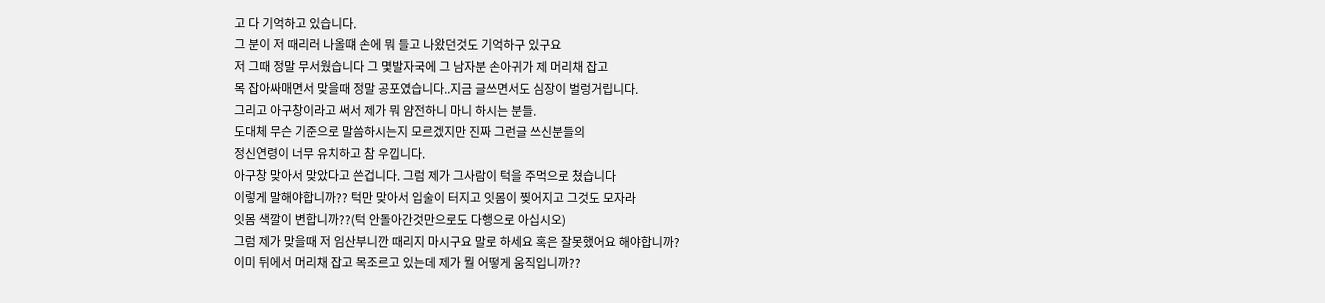고 다 기억하고 있습니다.
그 분이 저 때리러 나올떄 손에 뭐 들고 나왔던것도 기억하구 있구요
저 그때 정말 무서웠습니다 그 몇발자국에 그 남자분 손아귀가 제 머리채 잡고
목 잡아싸매면서 맞을때 정말 공포였습니다..지금 글쓰면서도 심장이 벌렁거립니다.
그리고 아구창이라고 써서 제가 뭐 얌전하니 마니 하시는 분들.
도대체 무슨 기준으로 말씀하시는지 모르겠지만 진짜 그런글 쓰신분들의
정신연령이 너무 유치하고 참 우낍니다.
아구창 맞아서 맞았다고 쓴겁니다. 그럼 제가 그사람이 턱을 주먹으로 쳤습니다
이렇게 말해야합니까?? 턱만 맞아서 입술이 터지고 잇몸이 찢어지고 그것도 모자라
잇몸 색깔이 변합니까??(턱 안돌아간것만으로도 다행으로 아십시오)
그럼 제가 맞을때 저 임산부니깐 때리지 마시구요 말로 하세요 혹은 잘못했어요 해야합니까?
이미 뒤에서 머리채 잡고 목조르고 있는데 제가 뭘 어떻게 움직입니까??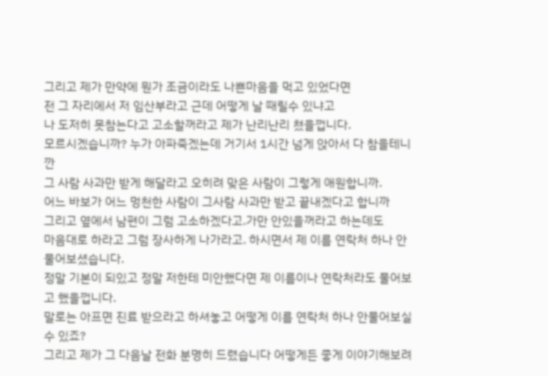그리고 제가 만약에 뭔가 조금이라도 나쁜마음을 먹고 있었다면
전 그 자리에서 저 임산부라고 근데 어떻게 날 때릴수 있냐고
나 도저히 못참는다고 고소할꺼라고 제가 난리난리 쳤을껍니다.
모르시겠습니까? 누가 아파죽겠는데 거기서 1시간 넘게 앉아서 다 참을테니깐
그 사람 사과만 받게 해달라고 오히려 맞은 사람이 그렇게 애원합니까.
어느 바보가 어느 멍천한 사람이 그사람 사과만 받고 끝내겠다고 합니까
그리고 옆에서 남편이 그럼 고소하겠다고.가만 안있을꺼라고 하는데도
마음대로 하라고 그럼 장사하게 나가라고. 하시면서 제 이름 연락처 하나 안물어보셨습니다.
정말 기본이 되있고 정말 저한테 미안했다면 제 이름이나 연락처라도 물어보고 했을껍니다.
말로는 아프면 진료 받으라고 하셔놓고 어떻게 이름 연락처 하나 안물어보실수 있죠?
그리고 제가 그 다음날 전화 분명히 드렸습니다 어떻게든 좋게 이야기해보려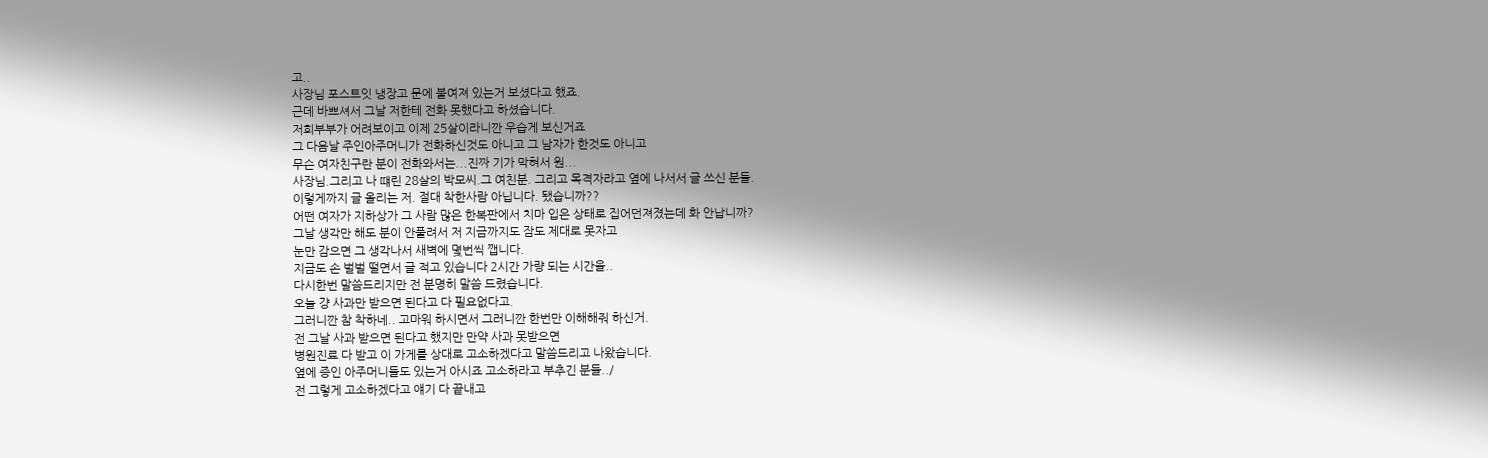고..
사장님 포스트잇 냉장고 문에 붙여져 있는거 보셨다고 했죠.
근데 바쁘셔서 그날 저한테 전화 못했다고 하셨습니다.
저희부부가 어려보이고 이제 25살이라니깐 우습게 보신거죠
그 다음날 주인아주머니가 전화하신것도 아니고 그 남자가 한것도 아니고
무슨 여자친구란 분이 전화와서는...진짜 기가 막혀서 원...
사장님.그리고 나 떄린 28살의 박모씨.그 여친분. 그리고 목격자라고 옆에 나서서 글 쓰신 분들.
이렇게까지 글 올리는 저. 절대 착한사람 아닙니다. 됐습니까??
어떤 여자가 지하상가 그 사람 많은 한복판에서 치마 입은 상태로 집어던져졌는데 화 안납니까?
그날 생각만 해도 분이 안풀려서 저 지금까지도 잠도 제대로 못자고
눈만 감으면 그 생각나서 새벽에 몇번씩 깹니다.
지금도 손 벌벌 떨면서 글 적고 있습니다 2시간 가량 되는 시간을..
다시한번 말씀드리지만 전 분명히 말씀 드렸습니다.
오늘 걍 사과만 받으면 된다고 다 필요없다고.
그러니깐 참 착하네.. 고마워 하시면서 그러니깐 한번만 이해해줘 하신거.
전 그날 사과 받으면 된다고 했지만 만약 사과 못받으면
병원진료 다 받고 이 가게를 상대로 고소하겠다고 말씀드리고 나왔습니다.
옆에 증인 아주머니들도 있는거 아시죠 고소하라고 부추긴 분들../
전 그렇게 고소하겠다고 얘기 다 끝내고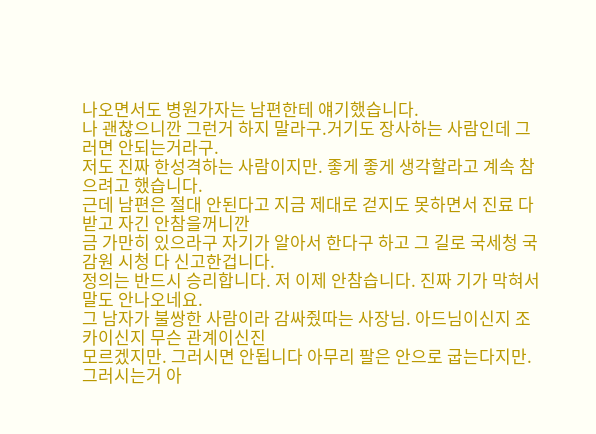나오면서도 병원가자는 남편한테 얘기했습니다.
나 괜찮으니깐 그런거 하지 말라구.거기도 장사하는 사람인데 그러면 안되는거라구.
저도 진짜 한성격하는 사람이지만. 좋게 좋게 생각할라고 계속 참으려고 했습니다.
근데 남편은 절대 안된다고 지금 제대로 걷지도 못하면서 진료 다 받고 자긴 안참을꺼니깐
금 가만히 있으라구 자기가 알아서 한다구 하고 그 길로 국세청 국감원 시청 다 신고한겁니다.
정의는 반드시 승리합니다. 저 이제 안참습니다. 진짜 기가 막혀서 말도 안나오네요.
그 남자가 불쌍한 사람이라 감싸줬따는 사장님. 아드님이신지 조카이신지 무슨 관계이신진
모르겠지만. 그러시면 안됩니다 아무리 팔은 안으로 굽는다지만.그러시는거 아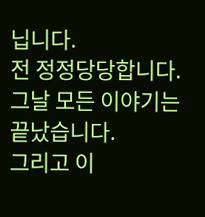닙니다.
전 정정당당합니다. 그날 모든 이야기는 끝났습니다.
그리고 이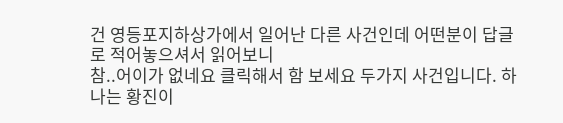건 영등포지하상가에서 일어난 다른 사건인데 어떤분이 답글로 적어놓으셔서 읽어보니
참..어이가 없네요 클릭해서 함 보세요 두가지 사건입니다. 하나는 황진이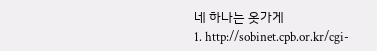네 하나는 옷가게
1. http://sobinet.cpb.or.kr/cgi-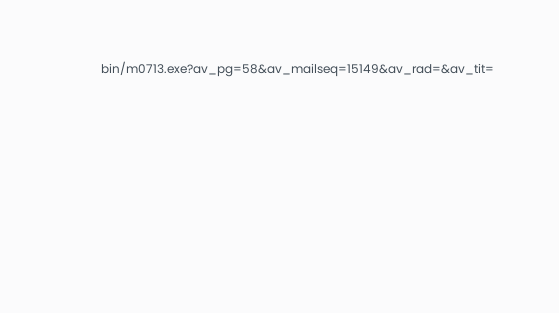bin/m0713.exe?av_pg=58&av_mailseq=15149&av_rad=&av_tit=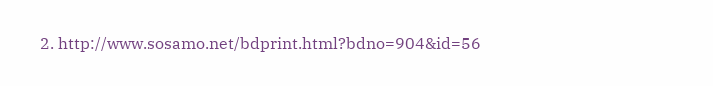2. http://www.sosamo.net/bdprint.html?bdno=904&id=56